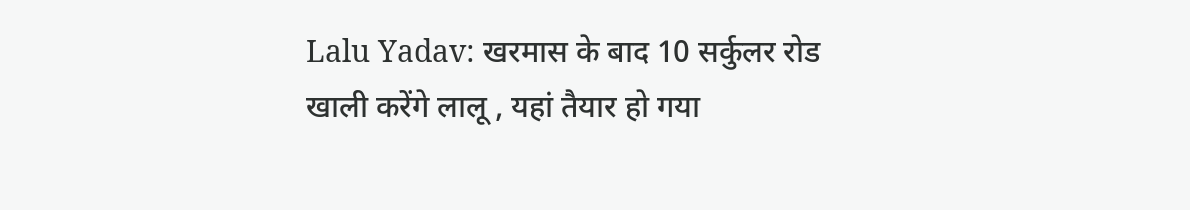Lalu Yadav: खरमास के बाद 10 सर्कुलर रोड खाली करेंगे लालू , यहां तैयार हो गया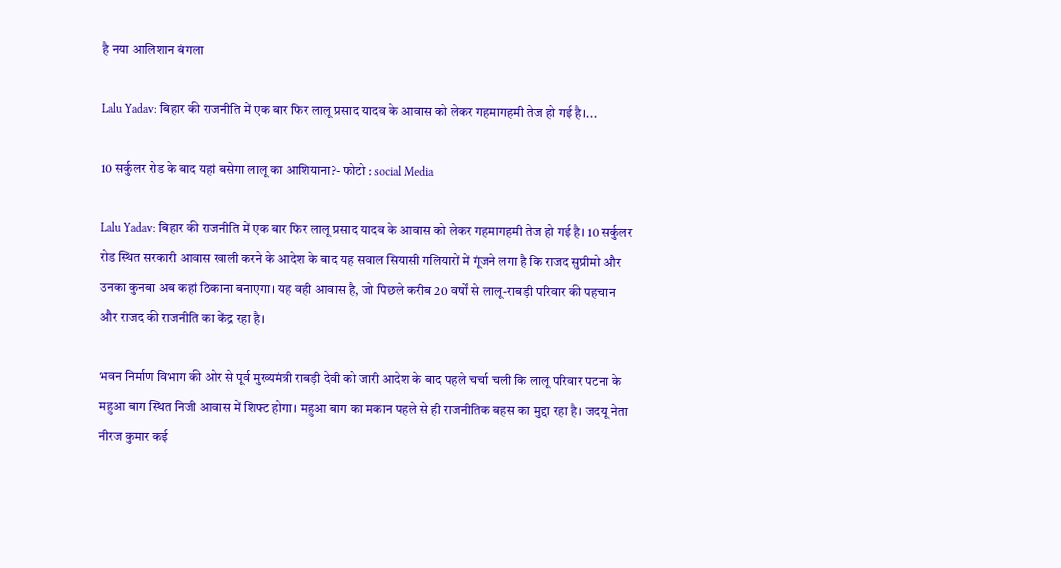है नया आलिशान बंगला

Lalu Yadav: बिहार की राजनीति में एक बार फिर लालू प्रसाद यादव के आवास को लेकर गहमागहमी तेज हो गई है।...

10 सर्कुलर रोड के बाद यहां बसेगा लालू का आशियाना?- फोटो : social Media

Lalu Yadav: बिहार की राजनीति में एक बार फिर लालू प्रसाद यादव के आवास को लेकर गहमागहमी तेज हो गई है। 10 सर्कुलर रोड स्थित सरकारी आवास खाली करने के आदेश के बाद यह सवाल सियासी गलियारों में गूंजने लगा है कि राजद सुप्रीमो और उनका कुनबा अब कहां ठिकाना बनाएगा। यह वही आवास है, जो पिछले करीब 20 वर्षों से लालू-राबड़ी परिवार की पहचान और राजद की राजनीति का केंद्र रहा है।

भवन निर्माण विभाग की ओर से पूर्व मुख्यमंत्री राबड़ी देवी को जारी आदेश के बाद पहले चर्चा चली कि लालू परिवार पटना के महुआ बाग स्थित निजी आवास में शिफ्ट होगा। महुआ बाग का मकान पहले से ही राजनीतिक बहस का मुद्दा रहा है। जदयू नेता नीरज कुमार कई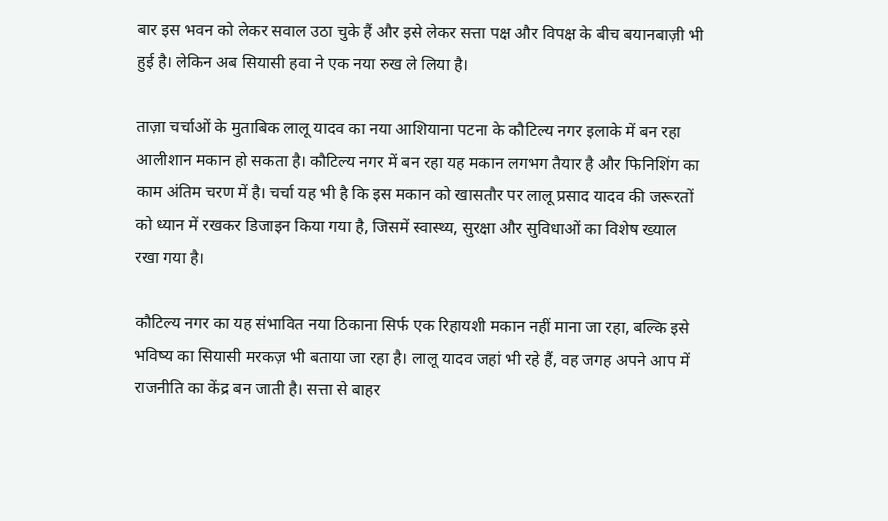बार इस भवन को लेकर सवाल उठा चुके हैं और इसे लेकर सत्ता पक्ष और विपक्ष के बीच बयानबाज़ी भी हुई है। लेकिन अब सियासी हवा ने एक नया रुख ले लिया है।

ताज़ा चर्चाओं के मुताबिक लालू यादव का नया आशियाना पटना के कौटिल्य नगर इलाके में बन रहा आलीशान मकान हो सकता है। कौटिल्य नगर में बन रहा यह मकान लगभग तैयार है और फिनिशिंग का काम अंतिम चरण में है। चर्चा यह भी है कि इस मकान को खासतौर पर लालू प्रसाद यादव की जरूरतों को ध्यान में रखकर डिजाइन किया गया है, जिसमें स्वास्थ्य, सुरक्षा और सुविधाओं का विशेष ख्याल रखा गया है।

कौटिल्य नगर का यह संभावित नया ठिकाना सिर्फ एक रिहायशी मकान नहीं माना जा रहा, बल्कि इसे भविष्य का सियासी मरकज़ भी बताया जा रहा है। लालू यादव जहां भी रहे हैं, वह जगह अपने आप में राजनीति का केंद्र बन जाती है। सत्ता से बाहर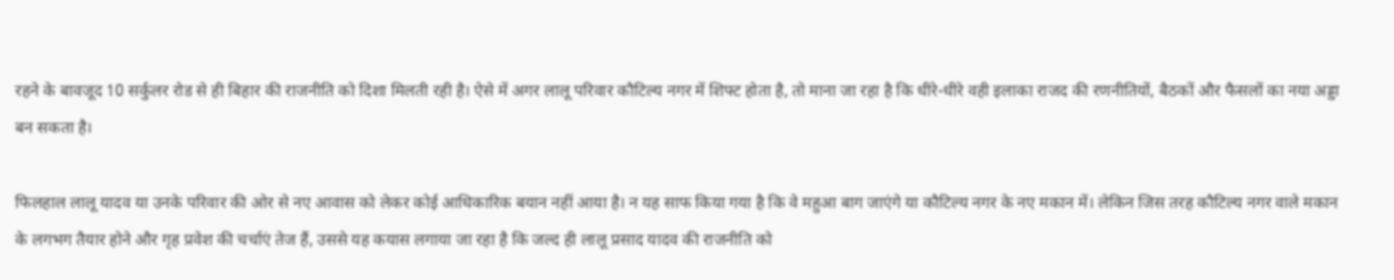रहने के बावजूद 10 सर्कुलर रोड से ही बिहार की राजनीति को दिशा मिलती रही है। ऐसे में अगर लालू परिवार कौटिल्य नगर में शिफ्ट होता है, तो माना जा रहा है कि धीरे-धीरे वही इलाका राजद की रणनीतियों, बैठकों और फैसलों का नया अड्डा बन सकता है।

फिलहाल लालू यादव या उनके परिवार की ओर से नए आवास को लेकर कोई आधिकारिक बयान नहीं आया है। न यह साफ किया गया है कि वे महुआ बाग जाएंगे या कौटिल्य नगर के नए मकान में। लेकिन जिस तरह कौटिल्य नगर वाले मकान के लगभग तैयार होने और गृह प्रवेश की चर्चाएं तेज हैं, उससे यह कयास लगाया जा रहा है कि जल्द ही लालू प्रसाद यादव की राजनीति को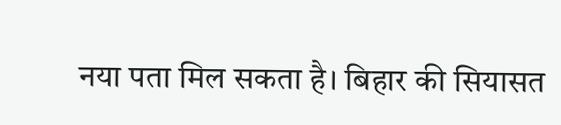नया पता मिल सकता है। बिहार की सियासत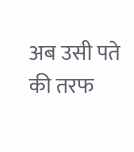अब उसी पते की तरफ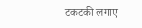टकटकी लगाए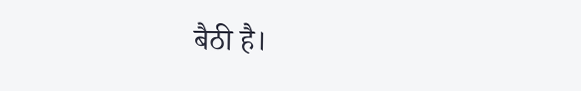बैठी है।